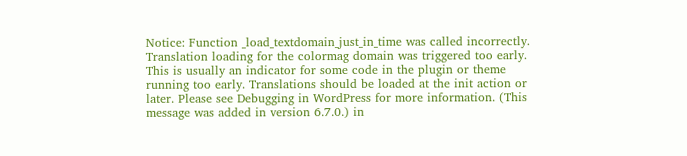Notice: Function _load_textdomain_just_in_time was called incorrectly. Translation loading for the colormag domain was triggered too early. This is usually an indicator for some code in the plugin or theme running too early. Translations should be loaded at the init action or later. Please see Debugging in WordPress for more information. (This message was added in version 6.7.0.) in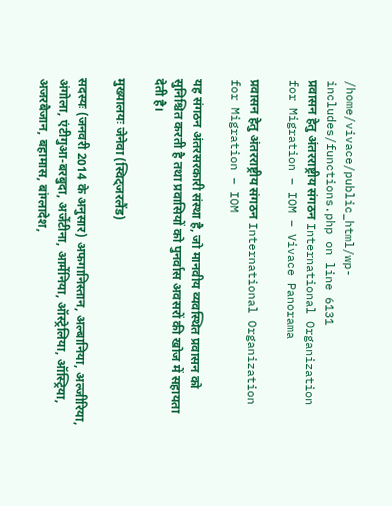/home/vivace/public_html/wp-includes/functions.php on line 6131
प्रवासन हेतु अंतरराष्ट्रीय संगठन International Organization for Migration – IOM – Vivace Panorama

प्रवासन हेतु अंतरराष्ट्रीय संगठन International Organization for Migration – IOM

यह संगठन अंतरसरकारी संस्था है, जो मानवीय व्यवस्थित प्रवासन को सुनिश्चित करती है तथा प्रवासियों को पुनर्वास अवसरों की खोज में सहायता देती है।

मुख्यालयः जेनेवा (स्विट्जरलैंड)

सदस्यः (जनवरी 2014 के अनुसार) अफगानिस्तान, अल्बानिया, अल्जीरिया, अंगोला, एंटीगुआ-बरबुदा, अर्जेंटीना, आर्मेनिया, ऑस्ट्रेलिया, ऑस्ट्रिया, अजरबैजान, बहामास, बांग्लादेश,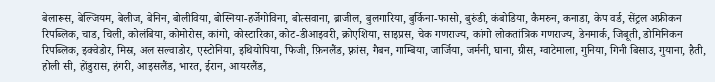बेलारूस, बेल्जियम, बेलीज, बेनिन, बोलीविया, बोस्निया-हर्जेगोविना, बोत्सवाना, ब्राजील, बुलगारिया, बुर्किना-फासो, बुरुंडी, कंबोडिया, कैमरुन, कनाडा, केप वर्ड, सेंट्रल अफ्रीकन रिपब्लिक, चाड, चिली, कोलंबिया, कोमोरोस, कांगो, कोस्टारिका, कोट-डीआइवरी, क्रोएशिया, साइप्रस, चेक गणराज्य, कांगो लोकतांत्रिक गणराज्य, डेनमार्क, जिबूती, डोमिनिकन रिपब्लिक, इक्वेडोर, मिस्र, अल सल्वाडोर, एस्टोनिया, इथियोपिया, फिजी, फ़िनलैंड, फ़्रांस, गैबन, गाम्बिया, जार्जिया, जर्मनी, घाना, ग्रीस, ग्वाटेमाला, गुनिया, गिनी बिसाउ, गुयाना, हैती, होली सी, होंडुरास, हंगरी, आइसलैंड, भारत, ईरान, आयरलैंड,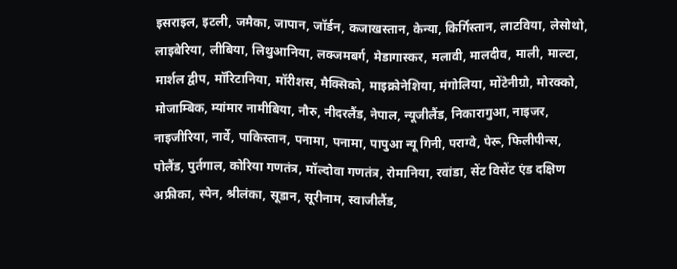इसराइल, इटली, जमैका, जापान, जॉर्डन, कजाखस्तान, केन्या, किर्गिस्तान, लाटविया, लेसोथो, लाइबेरिया, लीबिया, लिथुआनिया, लक्जमबर्ग, मेडागास्कर, मलावी, मालदीव, माली, माल्टा, मार्शल द्वीप, मॉरिटानिया, मॉरीशस, मैक्सिको, माइक्रोनेशिया, मंगोलिया, मोंटेनीग्रो, मोरक्को, मोजाम्बिक, म्यांमार नामीबिया, नौरु, नीदरलैंड, नेपाल, न्यूजीलैंड, निकारागुआ, नाइजर, नाइजीरिया, नार्वे, पाकिस्तान, पनामा, पनामा, पापुआ न्यू गिनी, पराग्वे, पेरू, फिलीपीन्स, पोलैंड, पुर्तगाल, कोरिया गणतंत्र, मॉल्दोवा गणतंत्र, रोमानिया, रवांडा, सेंट विसेंट एंड दक्षिण अफ्रीका, स्पेन, श्रीलंका, सूडान, सूरीनाम, स्वाजीलैंड,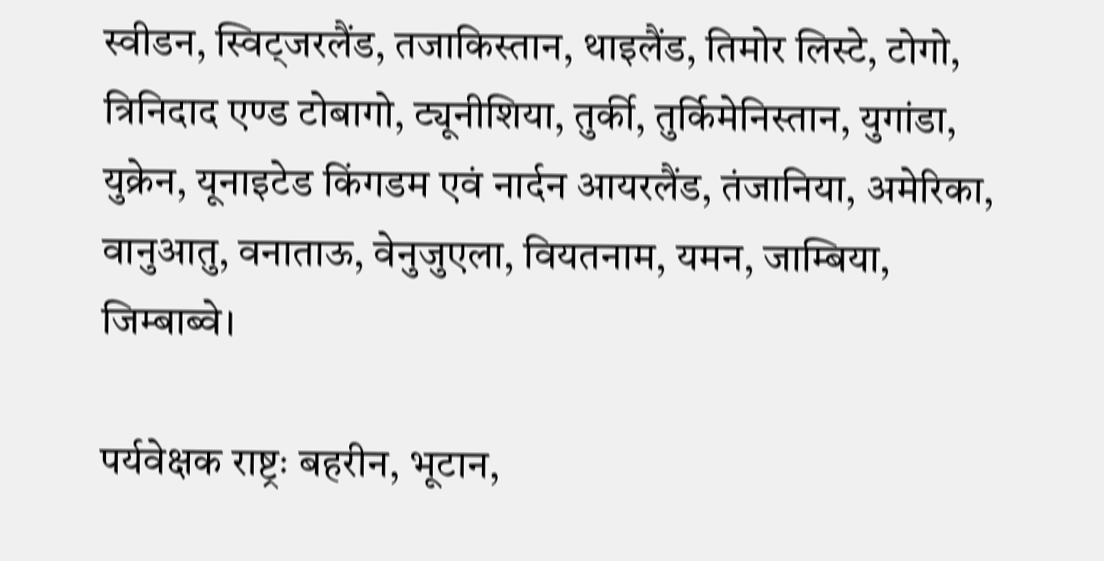स्वीडन, स्विट्जरलैंड, तजाकिस्तान, थाइलैंड, तिमोर लिस्टे, टोगो, त्रिनिदाद एण्ड टोबागो, ट्यूनीशिया, तुर्की, तुर्किमेनिस्तान, युगांडा, युक्रेन, यूनाइटेड किंगडम एवं नार्दन आयरलैंड, तंजानिया, अमेरिका, वानुआतु, वनाताऊ, वेनुजुएला, वियतनाम, यमन, जाम्बिया, जिम्बाब्वे।

पर्यवेक्षक राष्ट्रः बहरीन, भूटान,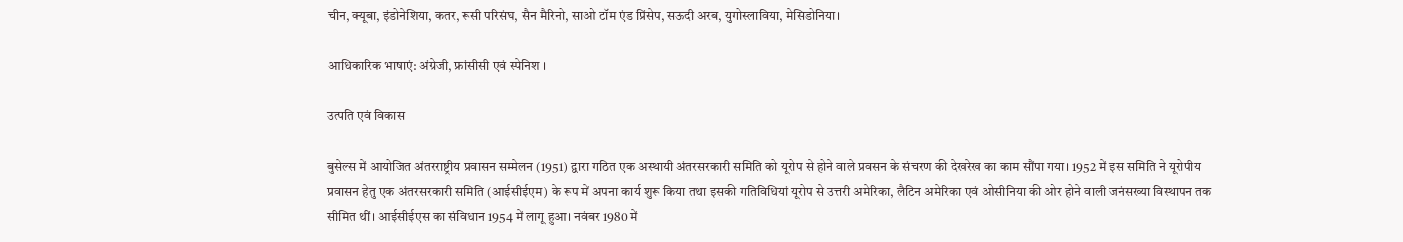चीन, क्यूबा, इंडोनेशिया, कतर, रूसी परिसंघ, सैन मैरिनो, साओ टॉम एंड प्रिंसेप, सऊदी अरब, युगोस्लाविया, मेसिडोनिया।

आधिकारिक भाषाएं: अंग्रेजी, फ्रांसीसी एवं स्पेनिश ।

उत्पति एवं विकास

बुसेल्स में आयोजित अंतरराष्ट्रीय प्रवासन सम्मेलन (1951) द्वारा गठित एक अस्थायी अंतरसरकारी समिति को यूरोप से होने वाले प्रवसन के संचरण की देखरेख का काम सौंपा गया। 1952 में इस समिति ने यूरोपीय प्रवासन हेतु एक अंतरसरकारी समिति (आईसीईएम) के रूप में अपना कार्य शुरू किया तथा इसकी गतिविधियां यूरोप से उत्तरी अमेरिका, लैटिन अमेरिका एवं ओसीनिया की ओर होने वाली जनंसख्या विस्थापन तक सीमित थीं। आईसीईएस का संविधान 1954 में लागू हुआ। नवंबर 1980 में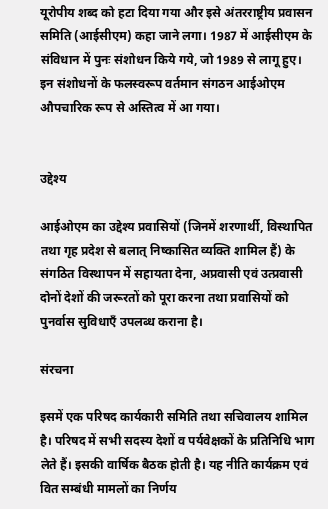यूरोपीय शब्द को हटा दिया गया और इसे अंतरराष्ट्रीय प्रवासन समिति (आईसीएम) कहा जाने लगा। 1987 में आईसीएम के संविधान में पुनः संशोधन किये गये, जो 1989 से लागू हुए। इन संशोधनों के फलस्वरूप वर्तमान संगठन आईओएम औपचारिक रूप से अस्तित्व में आ गया।


उद्देश्य

आईओएम का उद्देश्य प्रवासियों (जिनमें शरणार्थी, विस्थापित तथा गृह प्रदेश से बलात् निष्कासित व्यक्ति शामिल हैं) के संगठित विस्थापन में सहायता देना, अप्रवासी एवं उत्प्रवासी दोनों देशों की जरूरतों को पूरा करना तथा प्रवासियों को पुनर्वास सुविधाएँ उपलब्ध कराना है।

संरचना

इसमें एक परिषद कार्यकारी समिति तथा सचिवालय शामिल है। परिषद में सभी सदस्य देशों व पर्यवेक्षकों के प्रतिनिधि भाग लेते हैं। इसकी वार्षिक बैठक होती है। यह नीति कार्यक्रम एवं वित सम्बंधी मामलों का निर्णय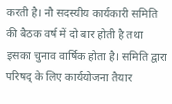करती है। नौ सदस्यीय कार्यकारी समिति की बैठक वर्ष में दो बार होती है तथा इसका चुनाव वार्षिक होता है। समिति द्वारा परिषद् के लिए कार्ययोजना तैयार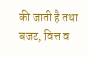की जाती है तथा बजट, वित्त व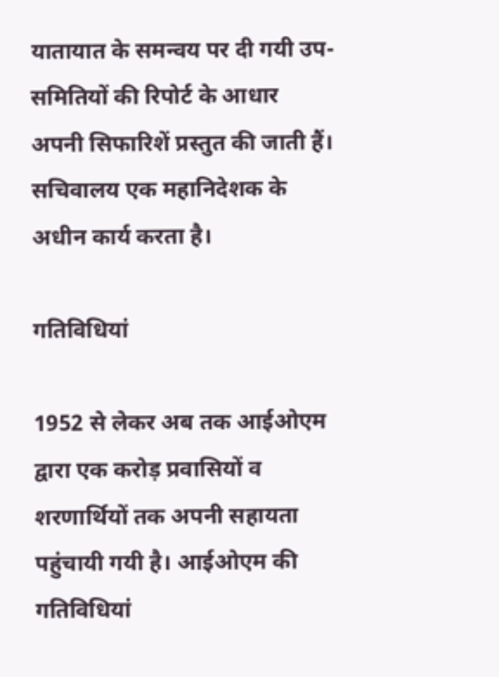यातायात के समन्वय पर दी गयी उप-समितियों की रिपोर्ट के आधार अपनी सिफारिशें प्रस्तुत की जाती हैं। सचिवालय एक महानिदेशक के अधीन कार्य करता है।

गतिविधियां

1952 से लेकर अब तक आईओएम द्वारा एक करोड़ प्रवासियों व शरणार्थियों तक अपनी सहायता पहुंचायी गयी है। आईओएम की गतिविधियां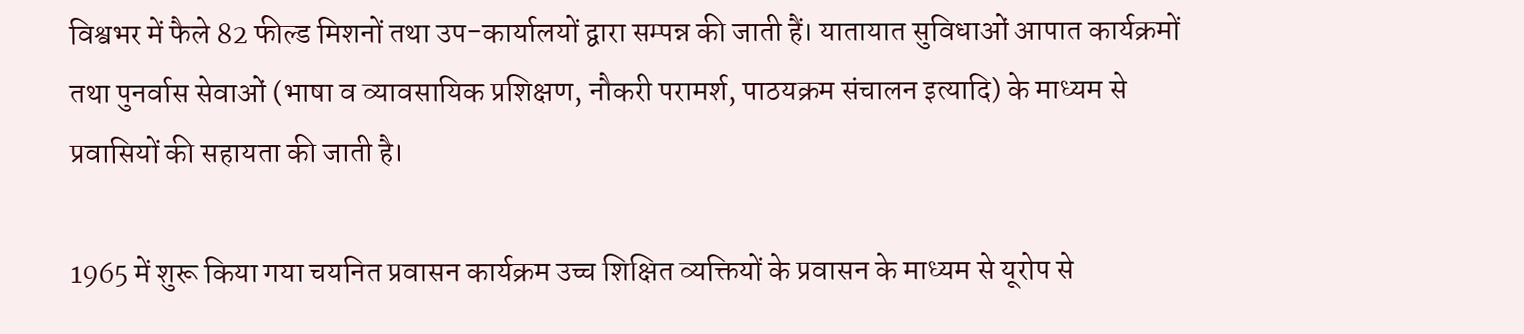विश्वभर में फैले 82 फील्ड मिशनों तथा उप-कार्यालयों द्वारा सम्पन्न की जाती हैं। यातायात सुविधाओं आपात कार्यक्रमों तथा पुनर्वास सेवाओं (भाषा व व्यावसायिक प्रशिक्षण, नौकरी परामर्श, पाठयक्रम संचालन इत्यादि) के माध्यम से प्रवासियों की सहायता की जाती है।

1965 में शुरू किया गया चयनित प्रवासन कार्यक्रम उच्च शिक्षित व्यक्तियों के प्रवासन के माध्यम से यूरोप से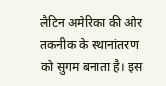लैटिन अमेरिका की ओर तकनीक के स्थानांतरण को सुगम बनाता है। इस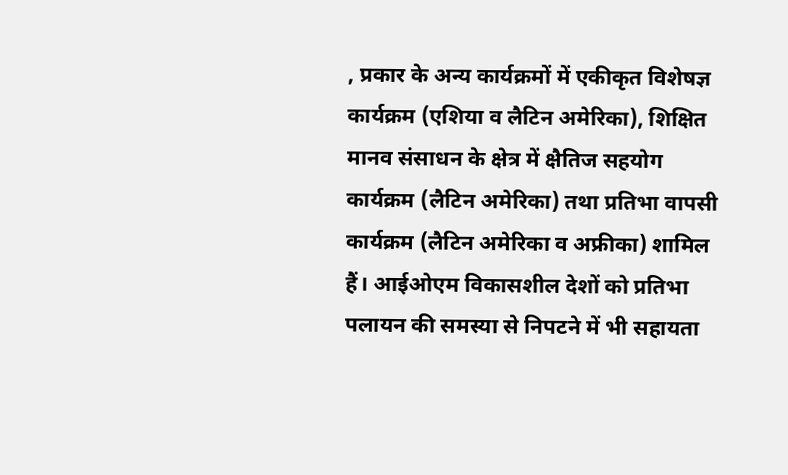, प्रकार के अन्य कार्यक्रमों में एकीकृत विशेषज्ञ कार्यक्रम (एशिया व लैटिन अमेरिका), शिक्षित मानव संसाधन के क्षेत्र में क्षैतिज सहयोग कार्यक्रम (लैटिन अमेरिका) तथा प्रतिभा वापसी कार्यक्रम (लैटिन अमेरिका व अफ्रीका) शामिल हैं। आईओएम विकासशील देशों को प्रतिभा पलायन की समस्या से निपटने में भी सहायता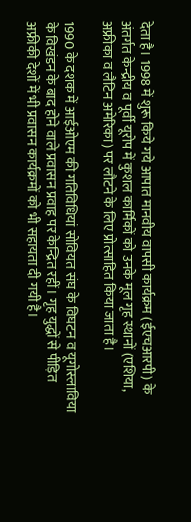देता है। 1998 में शुरू किये गये आपात मानवीय वापसी कार्यक्रम (ईएचआरपी) के अंतर्गत केन्द्रीय व पूर्वी यूरोप में कुशल कार्मिकों को उनके मूल गृह स्थानों (एशिया, अफ्रीका व लैटिन अमेरिका) पर लौटने के लिए प्रोत्साहित किया जाता है।

1990 के दशक में आईओएम की गतिविधियां सोवियत संघ के विघटन व यूगोस्लाविया के विखंडन के बाद होने वाले प्रवासन प्रवाह पर केन्द्रित रहीं। गृह युद्धों से पीड़ित अफ्रीकी देशों में भी प्रवासन कार्यक्रमों को भी सहायता दी गयी है।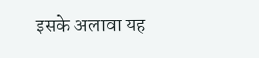इसके अलावा यह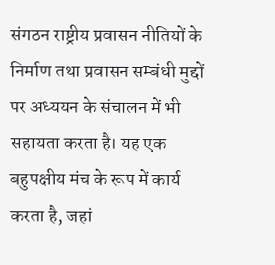संगठन राष्ट्रीय प्रवासन नीतियों के निर्माण तथा प्रवासन सम्बंधी मुद्दों पर अध्ययन के संचालन में भी सहायता करता है। यह एक बहुपक्षीय मंच के रूप में कार्य करता है, जहां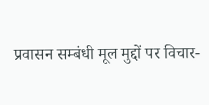प्रवासन सम्बंधी मूल मुद्दों पर विचार-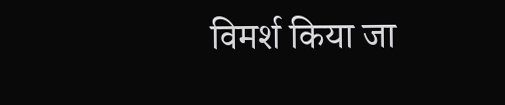विमर्श किया जा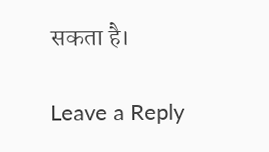सकता है।

Leave a Reply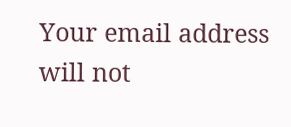Your email address will not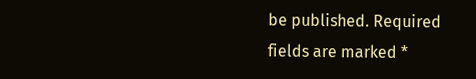be published. Required fields are marked *